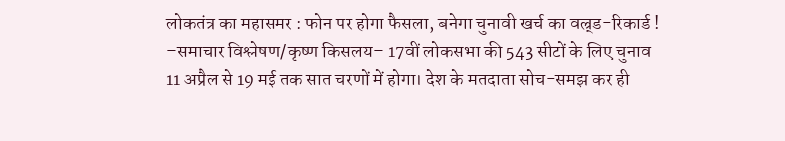लोकतंत्र का महासमर : फोन पर होगा फैसला, बनेगा चुनावी खर्च का वल्र्ड-रिकार्ड !
–समाचार विश्लेषण/कृष्ण किसलय– 17वीं लोकसभा की 543 सीटों के लिए चुनाव 11 अप्रैल से 19 मई तक सात चरणों में होगा। देश के मतदाता सोच-समझ कर ही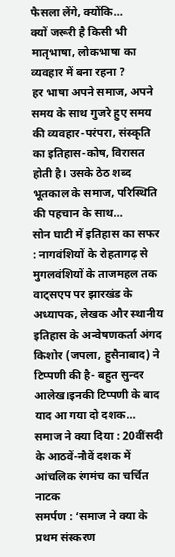फैसला लेंगे, क्योंकि…
क्यों जरूरी है किसी भी मातृभाषा, लोकभाषा का व्यवहार में बना रहना ?
हर भाषा अपने समाज, अपने समय के साथ गुजरे हुए समय की व्यवहार-परंपरा, संस्कृति का इतिहास-कोष, विरासत होती है। उसके ठेठ शब्द भूतकाल के समाज, परिस्थिति की पहचान के साथ…
सोन घाटी में इतिहास का सफर : नागवंशियों के रोहतागढ़ से मुगलवंशियों के ताजमहल तक
वाट्सएप पर झारखंड के अध्यापक, लेखक और स्थानीय इतिहास के अन्वेषणकर्ता अंगद किशोर (जपला, हुसैनाबाद) ने टिप्पणी की है- बहुत सुन्दर आलेख।इनकी टिप्पणी के बाद याद आ गया दो दशक…
समाज ने क्या दिया : 20वींसदी के आठवें-नौवें दशक में आंचलिक रंगमंच का चर्चित नाटक
समर्पण : ‘समाज ने क्या के प्रथम संस्करण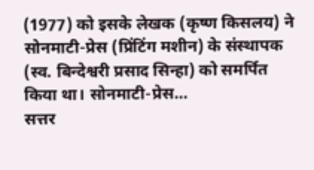(1977) को इसके लेखक (कृष्ण किसलय) ने सोनमाटी-प्रेस (प्रिंटिंग मशीन) के संस्थापक (स्व. बिन्देश्वरी प्रसाद सिन्हा) को समर्पित किया था। सोनमाटी-प्रेस…
सत्तर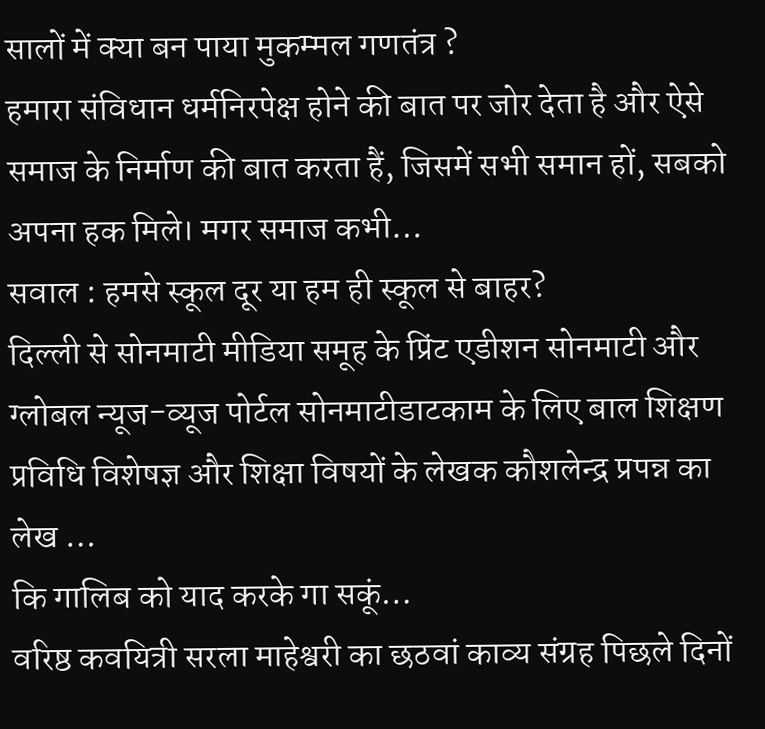सालों में क्या बन पाया मुकम्मल गणतंत्र ?
हमारा संविधान धर्मनिरपेक्ष होने की बात पर जोर देता है और ऐसे समाज के निर्माण की बात करता हैं, जिसमें सभी समान हों, सबको अपना हक मिले। मगर समाज कभी…
सवाल : हमसे स्कूल दूर या हम ही स्कूल से बाहर?
दिल्ली से सोनमाटी मीडिया समूह के प्रिंट एडीशन सोनमाटी और ग्लोबल न्यूज-व्यूज पोर्टल सोनमाटीडाटकाम के लिए बाल शिक्षण प्रविधि विशेषज्ञ और शिक्षा विषयों के लेखक कौशलेन्द्र प्रपन्न का लेख …
कि गालिब को याद करके गा सकूं…
वरिष्ठ कवयित्री सरला माहेश्वरी का छठवां काव्य संग्रह पिछले दिनों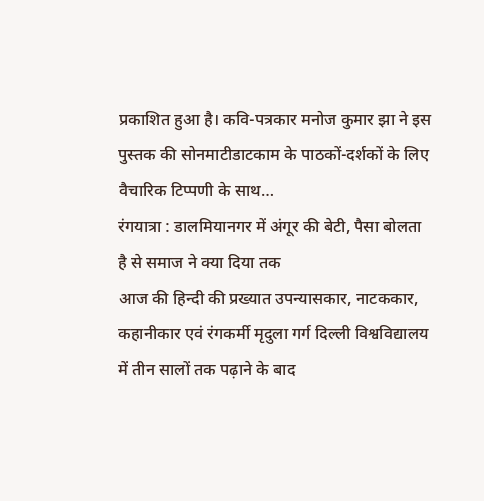प्रकाशित हुआ है। कवि-पत्रकार मनोज कुमार झा ने इस पुस्तक की सोनमाटीडाटकाम के पाठकों-दर्शकों के लिए वैचारिक टिप्पणी के साथ…
रंगयात्रा : डालमियानगर में अंगूर की बेटी, पैसा बोलता है से समाज ने क्या दिया तक
आज की हिन्दी की प्रख्यात उपन्यासकार, नाटककार, कहानीकार एवं रंगकर्मी मृदुला गर्ग दिल्ली विश्वविद्यालय में तीन सालों तक पढ़ाने के बाद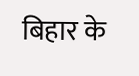बिहार के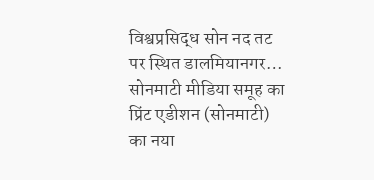विश्वप्रसिद्ध सोन नद तट पर स्थित डालमियानगर…
सोनमाटी मीडिया समूह का प्रिंट एडीशन (सोनमाटी) का नया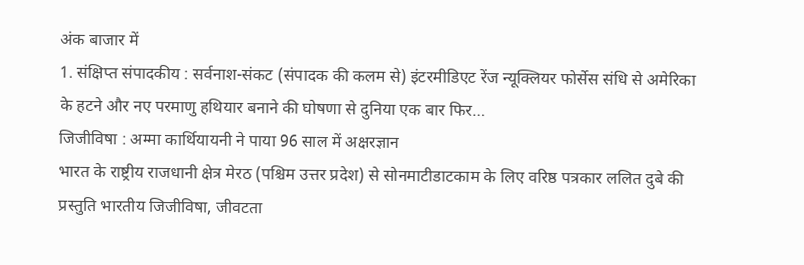अंक बाजार में
1. संक्षिप्त संपादकीय : सर्वनाश-संकट (संपादक की कलम से) इंटरमीडिएट रेंज न्यूक्लियर फोर्सेस संधि से अमेरिका के हटने और नए परमाणु हथियार बनाने की घोषणा से दुनिया एक बार फिर…
जिजीविषा : अम्मा कार्थियायनी ने पाया 96 साल में अक्षरज्ञान
भारत के राष्ट्रीय राजधानी क्षेत्र मेरठ (पश्चिम उत्तर प्रदेश) से सोनमाटीडाटकाम के लिए वरिष्ठ पत्रकार ललित दुबे की प्रस्तुति भारतीय जिजीविषा, जीवटता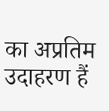का अप्रतिम उदाहरण हैं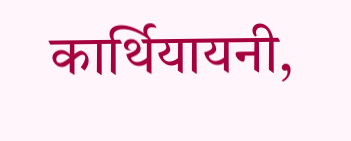कार्थियायनी,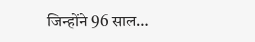जिन्होंने 96 साल…